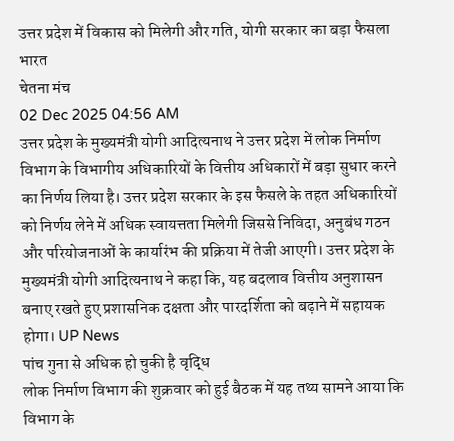उत्तर प्रदेश में विकास को मिलेगी और गति, योगी सरकार का बड़ा फैसला
भारत
चेतना मंच
02 Dec 2025 04:56 AM
उत्तर प्रदेश के मुख्यमंत्री योगी आदित्यनाथ ने उत्तर प्रदेश में लोक निर्माण विभाग के विभागीय अधिकारियों के वित्तीय अधिकारों में बड़ा सुधार करने का निर्णय लिया है। उत्तर प्रदेश सरकार के इस फैसले के तहत अधिकारियों को निर्णय लेने में अधिक स्वायत्तता मिलेगी जिससे निविदा, अनुबंध गठन और परियोजनाओं के कार्यारंभ की प्रक्रिया में तेजी आएगी। उत्तर प्रदेश के मुख्यमंत्री योगी आदित्यनाथ ने कहा कि, यह बदलाव वित्तीय अनुशासन बनाए रखते हुए प्रशासनिक दक्षता और पारदर्शिता को बढ़ाने में सहायक होगा। UP News
पांच गुना से अधिक हो चुकी है वृद्धि
लोक निर्माण विभाग की शुक्रवार को हुई बैठक में यह तथ्य सामने आया कि विभाग के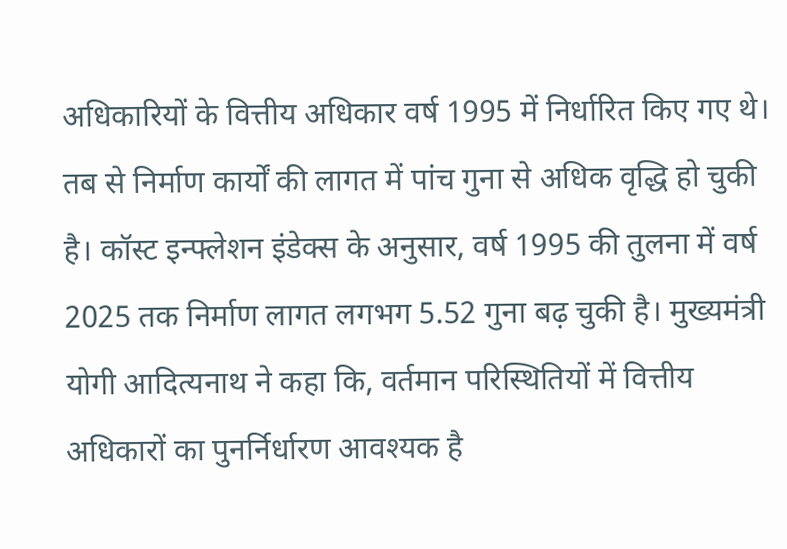अधिकारियों के वित्तीय अधिकार वर्ष 1995 में निर्धारित किए गए थे। तब से निर्माण कार्यों की लागत में पांच गुना से अधिक वृद्धि हो चुकी है। कॉस्ट इन्फ्लेशन इंडेक्स के अनुसार, वर्ष 1995 की तुलना में वर्ष 2025 तक निर्माण लागत लगभग 5.52 गुना बढ़ चुकी है। मुख्यमंत्री योगी आदित्यनाथ ने कहा कि, वर्तमान परिस्थितियों में वित्तीय अधिकारों का पुनर्निर्धारण आवश्यक है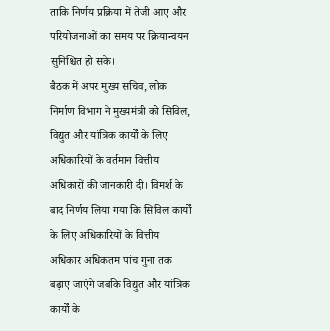ताकि निर्णय प्रक्रिया में तेजी आए और परियोजनाओं का समय पर क्रियान्वयन सुनिश्चित हो सके।
बैठक में अपर मुख्य सचिव, लोक निर्माण विभाग ने मुख्यमंत्री को सिविल, विद्युत और यांत्रिक कार्यों के लिए अधिकारियों के वर्तमान वित्तीय अधिकारों की जानकारी दी। विमर्श के बाद निर्णय लिया गया कि सिविल कार्यों के लिए अधिकारियों के वित्तीय अधिकार अधिकतम पांच गुना तक बढ़ाए जाएंगे जबकि विद्युत और यांत्रिक कार्यों के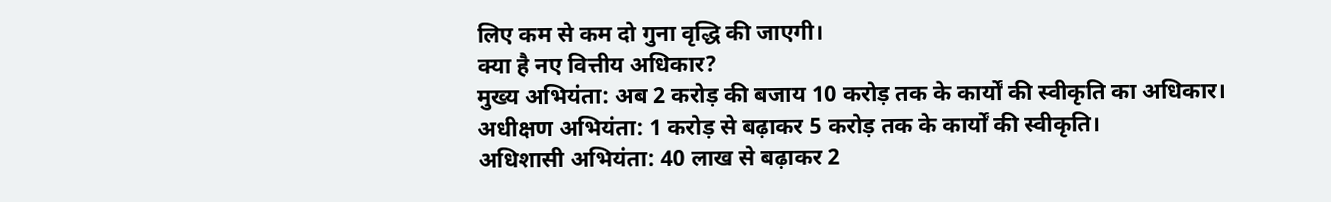लिए कम से कम दो गुना वृद्धि की जाएगी।
क्या है नए वित्तीय अधिकार?
मुख्य अभियंता: अब 2 करोड़ की बजाय 10 करोड़ तक के कार्यों की स्वीकृति का अधिकार।
अधीक्षण अभियंता: 1 करोड़ से बढ़ाकर 5 करोड़ तक के कार्यों की स्वीकृति।
अधिशासी अभियंता: 40 लाख से बढ़ाकर 2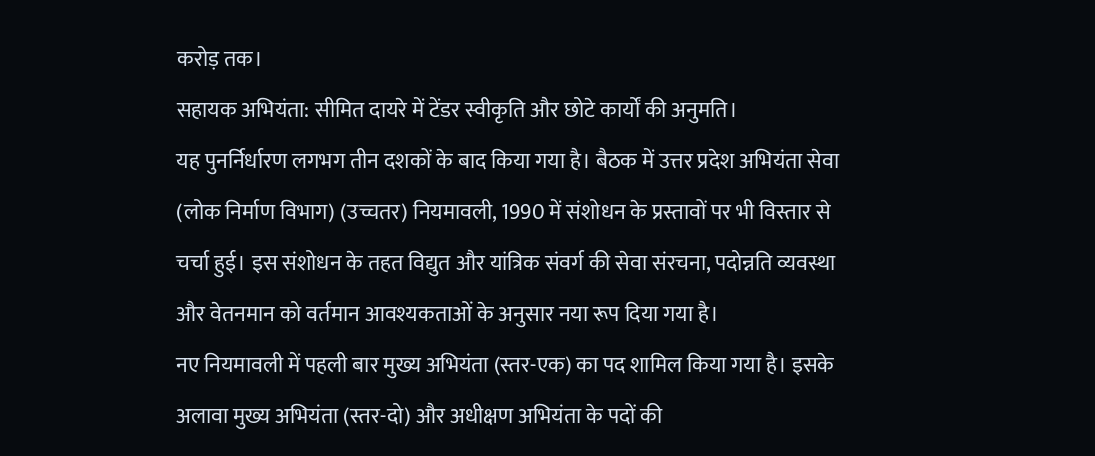करोड़ तक।
सहायक अभियंता: सीमित दायरे में टेंडर स्वीकृति और छोटे कार्यों की अनुमति।
यह पुनर्निर्धारण लगभग तीन दशकों के बाद किया गया है। बैठक में उत्तर प्रदेश अभियंता सेवा (लोक निर्माण विभाग) (उच्चतर) नियमावली, 1990 में संशोधन के प्रस्तावों पर भी विस्तार से चर्चा हुई। इस संशोधन के तहत विद्युत और यांत्रिक संवर्ग की सेवा संरचना, पदोन्नति व्यवस्था और वेतनमान को वर्तमान आवश्यकताओं के अनुसार नया रूप दिया गया है।
नए नियमावली में पहली बार मुख्य अभियंता (स्तर-एक) का पद शामिल किया गया है। इसके अलावा मुख्य अभियंता (स्तर-दो) और अधीक्षण अभियंता के पदों की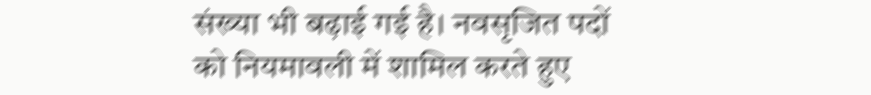संख्या भी बढ़ाई गई है। नवसृजित पदों को नियमावली में शामिल करते हुए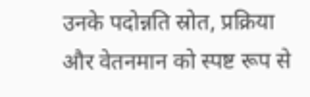उनके पदोन्नति स्रोत, प्रक्रिया और वेतनमान को स्पष्ट रूप से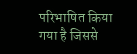परिभाषित किया गया है जिससे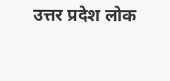उत्तर प्रदेश लोक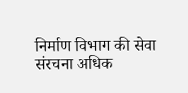निर्माण विभाग की सेवा संरचना अधिक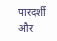पारदर्शी और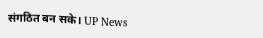संगठित बन सके। UP News